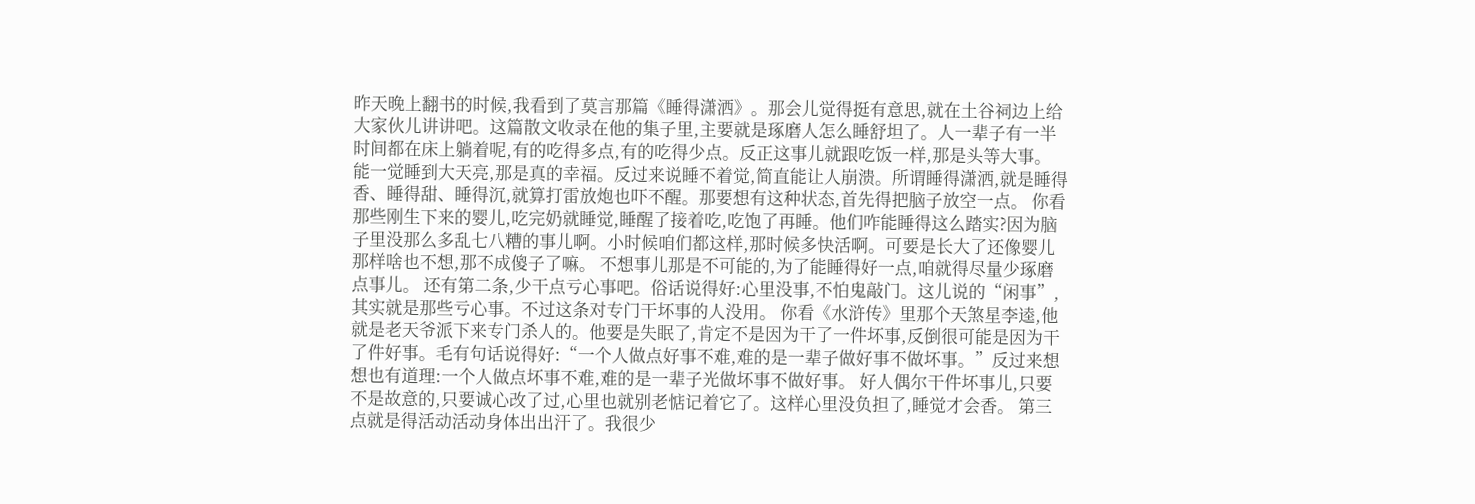昨天晚上翻书的时候,我看到了莫言那篇《睡得潇洒》。那会儿觉得挺有意思,就在土谷祠边上给大家伙儿讲讲吧。这篇散文收录在他的集子里,主要就是琢磨人怎么睡舒坦了。人一辈子有一半时间都在床上躺着呢,有的吃得多点,有的吃得少点。反正这事儿就跟吃饭一样,那是头等大事。 能一觉睡到大天亮,那是真的幸福。反过来说睡不着觉,简直能让人崩溃。所谓睡得潇洒,就是睡得香、睡得甜、睡得沉,就算打雷放炮也吓不醒。那要想有这种状态,首先得把脑子放空一点。 你看那些刚生下来的婴儿,吃完奶就睡觉,睡醒了接着吃,吃饱了再睡。他们咋能睡得这么踏实?因为脑子里没那么多乱七八糟的事儿啊。小时候咱们都这样,那时候多快活啊。可要是长大了还像婴儿那样啥也不想,那不成傻子了嘛。 不想事儿那是不可能的,为了能睡得好一点,咱就得尽量少琢磨点事儿。 还有第二条,少干点亏心事吧。俗话说得好:心里没事,不怕鬼敲门。这儿说的“闲事”,其实就是那些亏心事。不过这条对专门干坏事的人没用。 你看《水浒传》里那个天煞星李逵,他就是老天爷派下来专门杀人的。他要是失眠了,肯定不是因为干了一件坏事,反倒很可能是因为干了件好事。毛有句话说得好:“一个人做点好事不难,难的是一辈子做好事不做坏事。”反过来想想也有道理:一个人做点坏事不难,难的是一辈子光做坏事不做好事。 好人偶尔干件坏事儿,只要不是故意的,只要诚心改了过,心里也就别老惦记着它了。这样心里没负担了,睡觉才会香。 第三点就是得活动活动身体出出汗了。我很少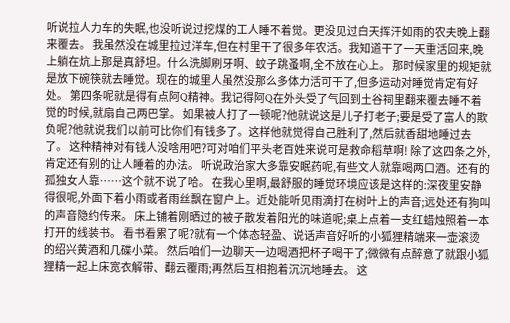听说拉人力车的失眠,也没听说过挖煤的工人睡不着觉。更没见过白天挥汗如雨的农夫晚上翻来覆去。 我虽然没在城里拉过洋车,但在村里干了很多年农活。我知道干了一天重活回来,晚上躺在炕上那是真舒坦。什么洗脚刷牙啊、蚊子跳蚤啊,全不放在心上。 那时候家里的规矩就是放下碗筷就去睡觉。现在的城里人虽然没那么多体力活可干了,但多运动对睡觉肯定有好处。 第四条呢就是得有点阿Q精神。我记得阿Q在外头受了气回到土谷祠里翻来覆去睡不着觉的时候,就扇自己两巴掌。 如果被人打了一顿呢?他就说这是儿子打老子;要是受了富人的欺负呢?他就说我们以前可比你们有钱多了。这样他就觉得自己胜利了,然后就香甜地睡过去了。 这种精神对有钱人没啥用吧?可对咱们平头老百姓来说可是救命稻草啊! 除了这四条之外,肯定还有别的让人睡着的办法。 听说政治家大多靠安眠药呢,有些文人就靠喝两口酒。还有的孤独女人靠……这个就不说了哈。 在我心里啊,最舒服的睡觉环境应该是这样的:深夜里安静得很呢,外面下着小雨或者雨丝飘在窗户上。近处能听见雨滴打在树叶上的声音;远处还有狗叫的声音隐约传来。 床上铺着刚晒过的被子散发着阳光的味道呢;桌上点着一支红蜡烛照着一本打开的线装书。 看书看累了呢?就有一个体态轻盈、说话声音好听的小狐狸精端来一壶滚烫的绍兴黄酒和几碟小菜。 然后咱们一边聊天一边喝酒把杯子喝干了;微微有点醉意了就跟小狐狸精一起上床宽衣解带、翻云覆雨;再然后互相抱着沉沉地睡去。 这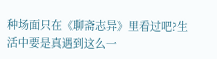种场面只在《聊斋志异》里看过吧?生活中要是真遇到这么一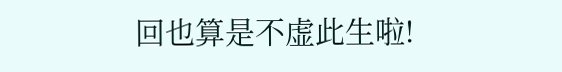回也算是不虚此生啦!